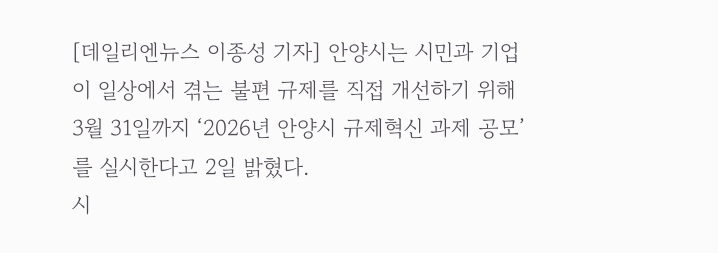[데일리엔뉴스 이종성 기자] 안양시는 시민과 기업이 일상에서 겪는 불편 규제를 직접 개선하기 위해 3월 31일까지 ‘2026년 안양시 규제혁신 과제 공모’를 실시한다고 2일 밝혔다.
시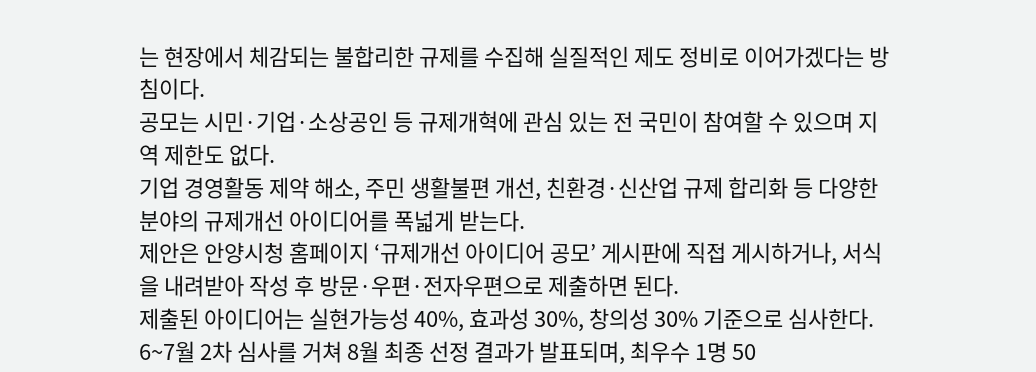는 현장에서 체감되는 불합리한 규제를 수집해 실질적인 제도 정비로 이어가겠다는 방침이다.
공모는 시민·기업·소상공인 등 규제개혁에 관심 있는 전 국민이 참여할 수 있으며 지역 제한도 없다.
기업 경영활동 제약 해소, 주민 생활불편 개선, 친환경·신산업 규제 합리화 등 다양한 분야의 규제개선 아이디어를 폭넓게 받는다.
제안은 안양시청 홈페이지 ‘규제개선 아이디어 공모’ 게시판에 직접 게시하거나, 서식을 내려받아 작성 후 방문·우편·전자우편으로 제출하면 된다.
제출된 아이디어는 실현가능성 40%, 효과성 30%, 창의성 30% 기준으로 심사한다. 6~7월 2차 심사를 거쳐 8월 최종 선정 결과가 발표되며, 최우수 1명 50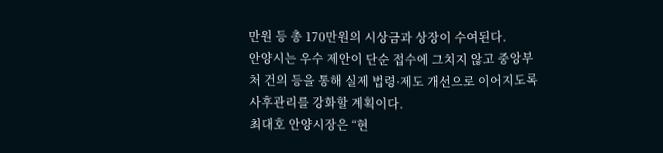만원 등 총 170만원의 시상금과 상장이 수여된다.
안양시는 우수 제안이 단순 접수에 그치지 않고 중앙부처 건의 등을 통해 실제 법령·제도 개선으로 이어지도록 사후관리를 강화할 계획이다.
최대호 안양시장은 “현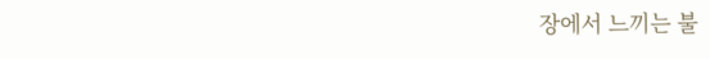장에서 느끼는 불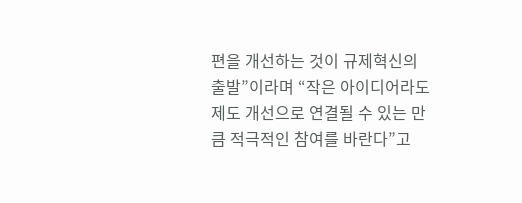편을 개선하는 것이 규제혁신의 출발”이라며 “작은 아이디어라도 제도 개선으로 연결될 수 있는 만큼 적극적인 참여를 바란다”고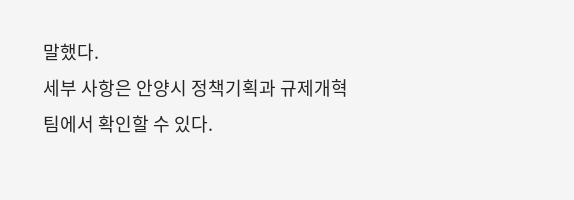말했다.
세부 사항은 안양시 정책기획과 규제개혁팀에서 확인할 수 있다.